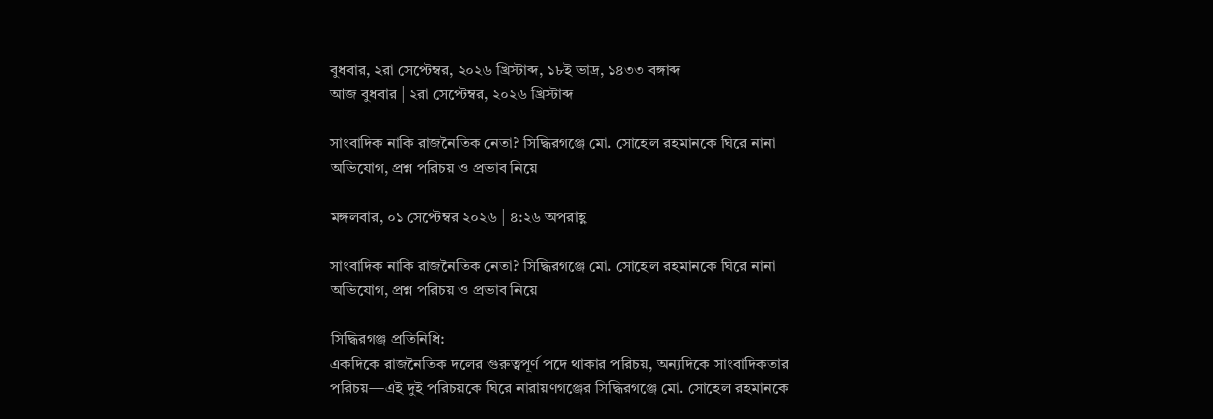বুধবার, ২রা সেপ্টেম্বর, ২০২৬ খ্রিস্টাব্দ, ১৮ই ভাদ্র, ১৪৩৩ বঙ্গাব্দ
আজ বুধবার | ২রা সেপ্টেম্বর, ২০২৬ খ্রিস্টাব্দ

সাংবাদিক নাকি রাজনৈতিক নেতা? সিদ্ধিরগঞ্জে মো. সোহেল রহমানকে ঘিরে নানা অভিযোগ, প্রশ্ন পরিচয় ও প্রভাব নিয়ে

মঙ্গলবার, ০১ সেপ্টেম্বর ২০২৬ | ৪:২৬ অপরাহ্ণ

সাংবাদিক নাকি রাজনৈতিক নেতা? সিদ্ধিরগঞ্জে মো. সোহেল রহমানকে ঘিরে নানা অভিযোগ, প্রশ্ন পরিচয় ও প্রভাব নিয়ে

সিদ্ধিরগঞ্জ প্রতিনিধি:
একদিকে রাজনৈতিক দলের গুরুত্বপূর্ণ পদে থাকার পরিচয়, অন্যদিকে সাংবাদিকতার পরিচয়—এই দুই পরিচয়কে ঘিরে নারায়ণগঞ্জের সিদ্ধিরগঞ্জে মো. সোহেল রহমানকে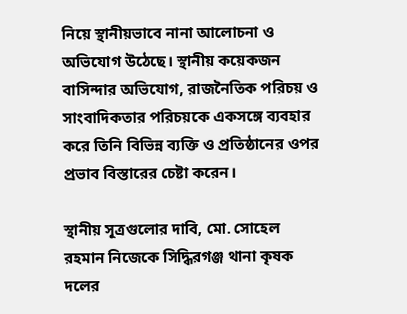নিয়ে স্থানীয়ভাবে নানা আলোচনা ও অভিযোগ উঠেছে। স্থানীয় কয়েকজন বাসিন্দার অভিযোগ, রাজনৈতিক পরিচয় ও সাংবাদিকতার পরিচয়কে একসঙ্গে ব্যবহার করে তিনি বিভিন্ন ব্যক্তি ও প্রতিষ্ঠানের ওপর প্রভাব বিস্তারের চেষ্টা করেন।

স্থানীয় সূত্রগুলোর দাবি, মো. সোহেল রহমান নিজেকে সিদ্ধিরগঞ্জ থানা কৃষক দলের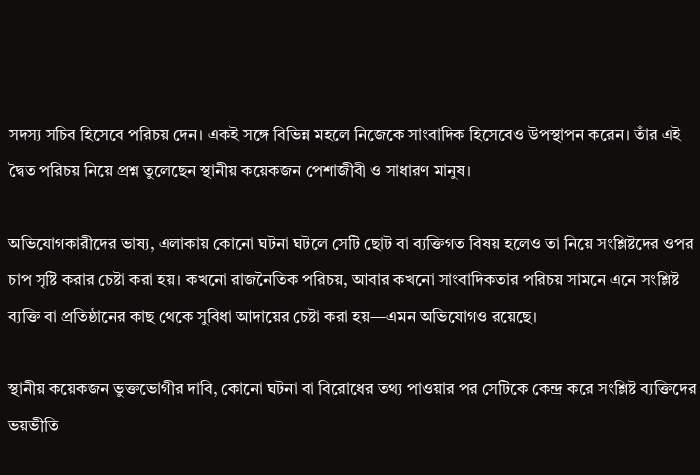সদস্য সচিব হিসেবে পরিচয় দেন। একই সঙ্গে বিভিন্ন মহলে নিজেকে সাংবাদিক হিসেবেও উপস্থাপন করেন। তাঁর এই দ্বৈত পরিচয় নিয়ে প্রশ্ন তুলেছেন স্থানীয় কয়েকজন পেশাজীবী ও সাধারণ মানুষ।

অভিযোগকারীদের ভাষ্য, এলাকায় কোনো ঘটনা ঘটলে সেটি ছোট বা ব্যক্তিগত বিষয় হলেও তা নিয়ে সংশ্লিষ্টদের ওপর চাপ সৃষ্টি করার চেষ্টা করা হয়। কখনো রাজনৈতিক পরিচয়, আবার কখনো সাংবাদিকতার পরিচয় সামনে এনে সংশ্লিষ্ট ব্যক্তি বা প্রতিষ্ঠানের কাছ থেকে সুবিধা আদায়ের চেষ্টা করা হয়—এমন অভিযোগও রয়েছে।

স্থানীয় কয়েকজন ভুক্তভোগীর দাবি, কোনো ঘটনা বা বিরোধের তথ্য পাওয়ার পর সেটিকে কেন্দ্র করে সংশ্লিষ্ট ব্যক্তিদের ভয়ভীতি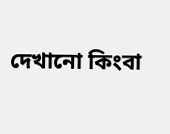দেখানো কিংবা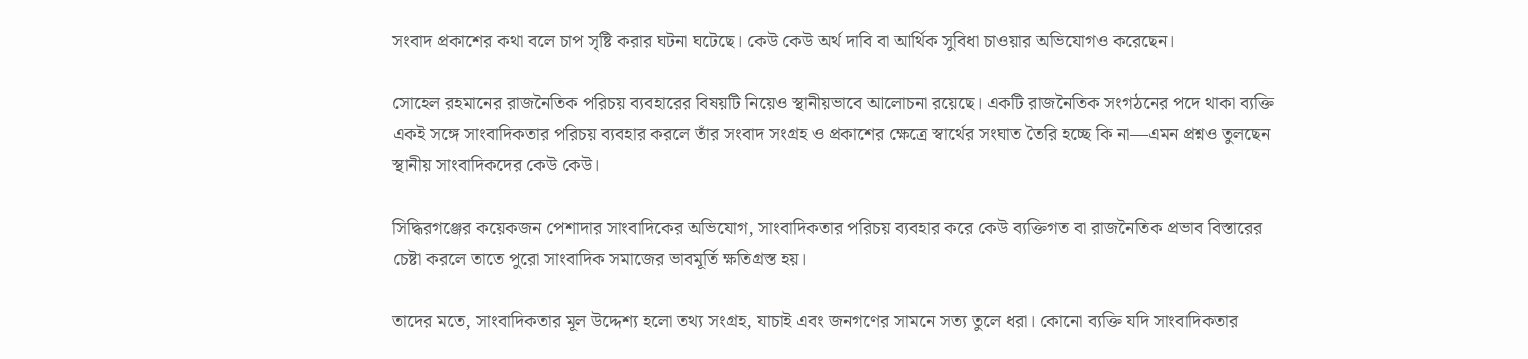সংবাদ প্রকাশের কথা বলে চাপ সৃষ্টি করার ঘটনা ঘটেছে। কেউ কেউ অর্থ দাবি বা আর্থিক সুবিধা চাওয়ার অভিযোগও করেছেন।

সোহেল রহমানের রাজনৈতিক পরিচয় ব্যবহারের বিষয়টি নিয়েও স্থানীয়ভাবে আলোচনা রয়েছে। একটি রাজনৈতিক সংগঠনের পদে থাকা ব্যক্তি একই সঙ্গে সাংবাদিকতার পরিচয় ব্যবহার করলে তাঁর সংবাদ সংগ্রহ ও প্রকাশের ক্ষেত্রে স্বার্থের সংঘাত তৈরি হচ্ছে কি না—এমন প্রশ্নও তুলছেন স্থানীয় সাংবাদিকদের কেউ কেউ।

সিদ্ধিরগঞ্জের কয়েকজন পেশাদার সাংবাদিকের অভিযোগ, সাংবাদিকতার পরিচয় ব্যবহার করে কেউ ব্যক্তিগত বা রাজনৈতিক প্রভাব বিস্তারের চেষ্টা করলে তাতে পুরো সাংবাদিক সমাজের ভাবমূর্তি ক্ষতিগ্রস্ত হয়।

তাদের মতে, সাংবাদিকতার মূল উদ্দেশ্য হলো তথ্য সংগ্রহ, যাচাই এবং জনগণের সামনে সত্য তুলে ধরা। কোনো ব্যক্তি যদি সাংবাদিকতার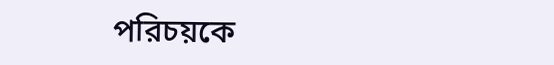পরিচয়কে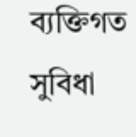ব্যক্তিগত সুবিধা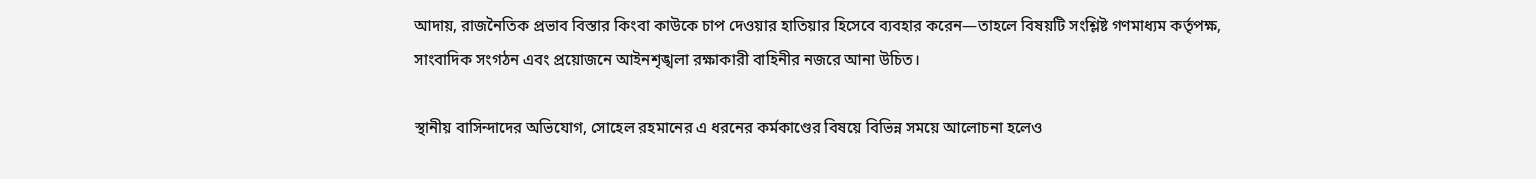আদায়, রাজনৈতিক প্রভাব বিস্তার কিংবা কাউকে চাপ দেওয়ার হাতিয়ার হিসেবে ব্যবহার করেন—তাহলে বিষয়টি সংশ্লিষ্ট গণমাধ্যম কর্তৃপক্ষ, সাংবাদিক সংগঠন এবং প্রয়োজনে আইনশৃঙ্খলা রক্ষাকারী বাহিনীর নজরে আনা উচিত।

স্থানীয় বাসিন্দাদের অভিযোগ, সোহেল রহমানের এ ধরনের কর্মকাণ্ডের বিষয়ে বিভিন্ন সময়ে আলোচনা হলেও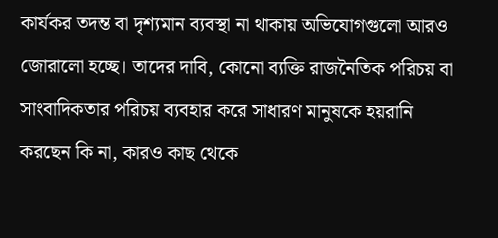কার্যকর তদন্ত বা দৃশ্যমান ব্যবস্থা না থাকায় অভিযোগগুলো আরও জোরালো হচ্ছে। তাদের দাবি, কোনো ব্যক্তি রাজনৈতিক পরিচয় বা সাংবাদিকতার পরিচয় ব্যবহার করে সাধারণ মানুষকে হয়রানি করছেন কি না, কারও কাছ থেকে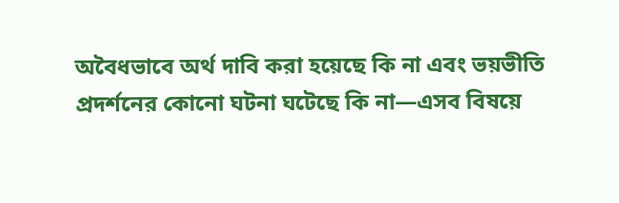অবৈধভাবে অর্থ দাবি করা হয়েছে কি না এবং ভয়ভীতি প্রদর্শনের কোনো ঘটনা ঘটেছে কি না—এসব বিষয়ে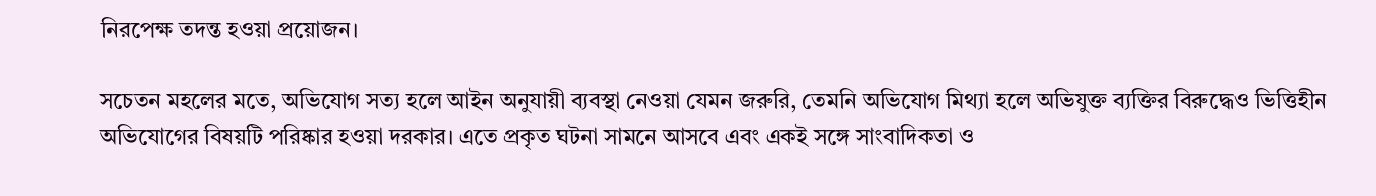নিরপেক্ষ তদন্ত হওয়া প্রয়োজন।

সচেতন মহলের মতে, অভিযোগ সত্য হলে আইন অনুযায়ী ব্যবস্থা নেওয়া যেমন জরুরি, তেমনি অভিযোগ মিথ্যা হলে অভিযুক্ত ব্যক্তির বিরুদ্ধেও ভিত্তিহীন অভিযোগের বিষয়টি পরিষ্কার হওয়া দরকার। এতে প্রকৃত ঘটনা সামনে আসবে এবং একই সঙ্গে সাংবাদিকতা ও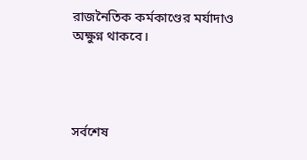রাজনৈতিক কর্মকাণ্ডের মর্যাদাও অক্ষুণ্ন থাকবে।




সর্বশেষ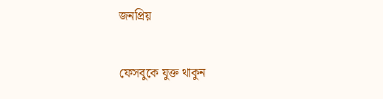জনপ্রিয়

ফেসবুকে যুক্ত থাকুন